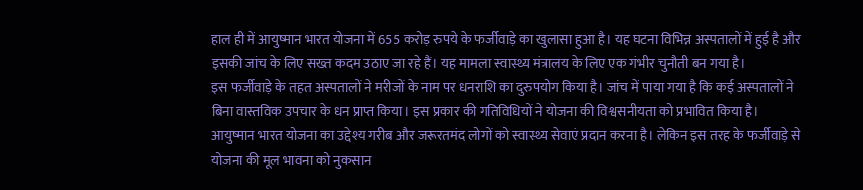हाल ही में आयुष्मान भारत योजना में 655 करोड़ रुपये के फर्जीवाड़े का खुलासा हुआ है। यह घटना विभिन्न अस्पतालों में हुई है और इसकी जांच के लिए सख्त कदम उठाए जा रहे हैं। यह मामला स्वास्थ्य मंत्रालय के लिए एक गंभीर चुनौती बन गया है।
इस फर्जीवाड़े के तहत अस्पतालों ने मरीजों के नाम पर धनराशि का दुरुपयोग किया है। जांच में पाया गया है कि कई अस्पतालों ने बिना वास्तविक उपचार के धन प्राप्त किया। इस प्रकार की गतिविधियों ने योजना की विश्वसनीयता को प्रभावित किया है।
आयुष्मान भारत योजना का उद्देश्य गरीब और जरूरतमंद लोगों को स्वास्थ्य सेवाएं प्रदान करना है। लेकिन इस तरह के फर्जीवाड़े से योजना की मूल भावना को नुकसान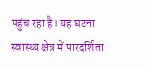पहुंच रहा है। यह घटना स्वास्थ्य क्षेत्र में पारदर्शिता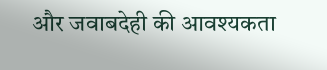और जवाबदेही की आवश्यकता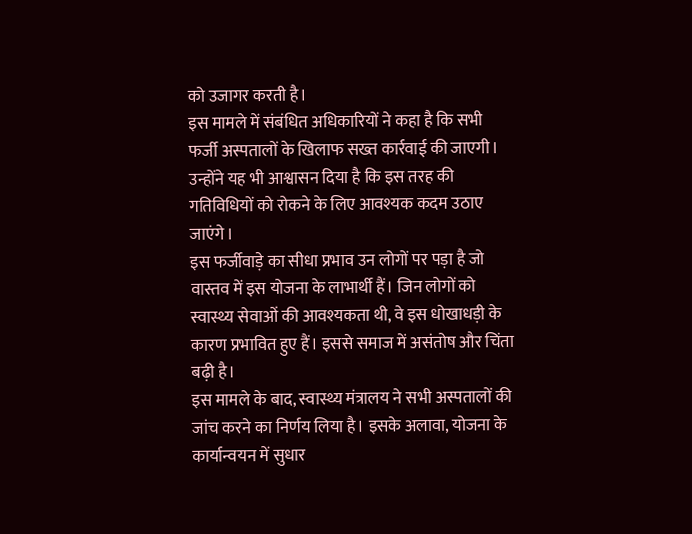को उजागर करती है।
इस मामले में संबंधित अधिकारियों ने कहा है कि सभी फर्जी अस्पतालों के खिलाफ सख्त कार्रवाई की जाएगी। उन्होंने यह भी आश्वासन दिया है कि इस तरह की गतिविधियों को रोकने के लिए आवश्यक कदम उठाए जाएंगे।
इस फर्जीवाड़े का सीधा प्रभाव उन लोगों पर पड़ा है जो वास्तव में इस योजना के लाभार्थी हैं। जिन लोगों को स्वास्थ्य सेवाओं की आवश्यकता थी, वे इस धोखाधड़ी के कारण प्रभावित हुए हैं। इससे समाज में असंतोष और चिंता बढ़ी है।
इस मामले के बाद, स्वास्थ्य मंत्रालय ने सभी अस्पतालों की जांच करने का निर्णय लिया है। इसके अलावा, योजना के कार्यान्वयन में सुधार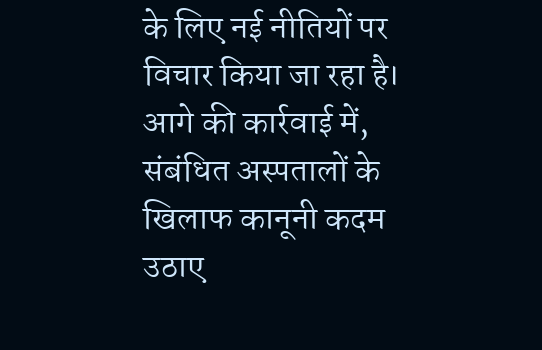के लिए नई नीतियों पर विचार किया जा रहा है।
आगे की कार्रवाई में, संबंधित अस्पतालों के खिलाफ कानूनी कदम उठाए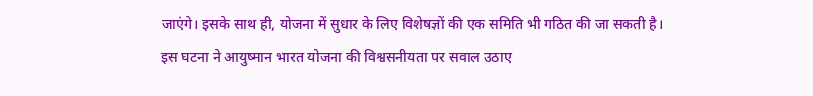जाएंगे। इसके साथ ही, योजना में सुधार के लिए विशेषज्ञों की एक समिति भी गठित की जा सकती है।
इस घटना ने आयुष्मान भारत योजना की विश्वसनीयता पर सवाल उठाए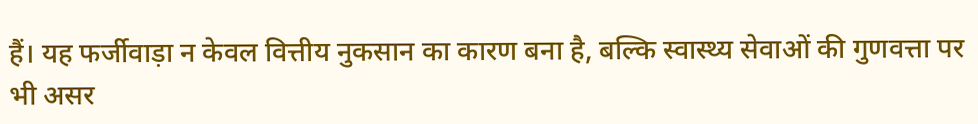हैं। यह फर्जीवाड़ा न केवल वित्तीय नुकसान का कारण बना है, बल्कि स्वास्थ्य सेवाओं की गुणवत्ता पर भी असर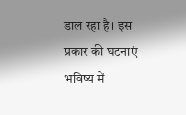डाल रहा है। इस प्रकार की घटनाएं भविष्य में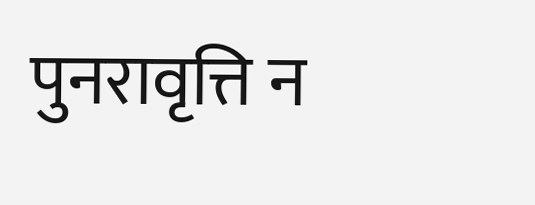पुनरावृत्ति न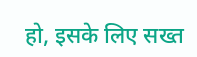हो, इसके लिए सख्त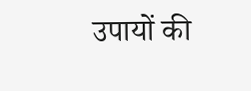उपायों की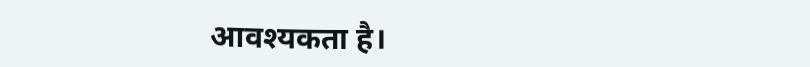आवश्यकता है।